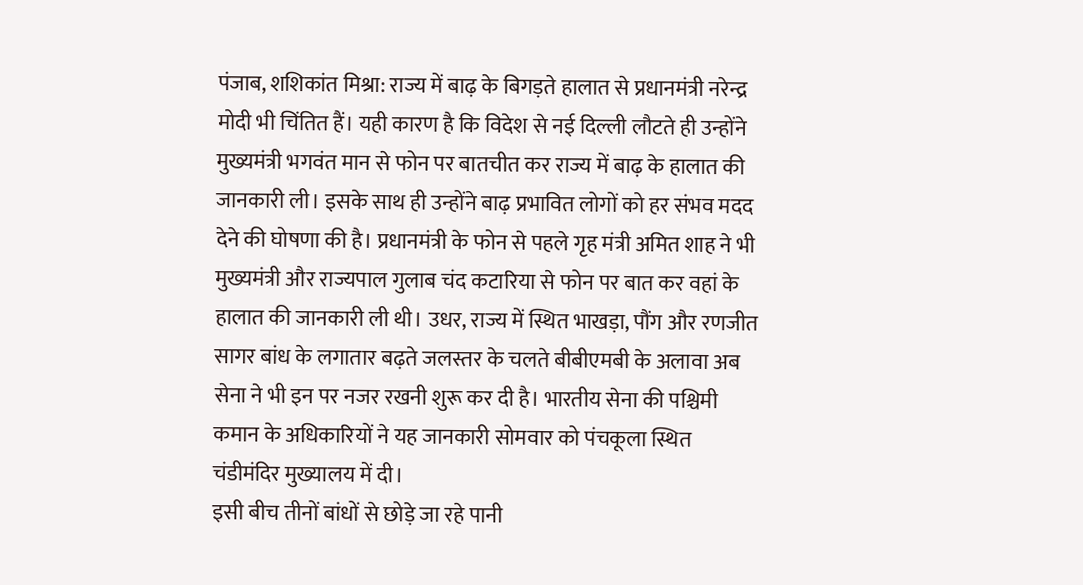पंजाब, शशिकांत मिश्रा: राज्य में बाढ़ के बिगड़ते हालात से प्रधानमंत्री नरेन्द्र मोदी भी चिंतित हैं। यही कारण है कि विदेश से नई दिल्ली लौटते ही उन्होंने मुख्यमंत्री भगवंत मान से फोन पर बातचीत कर राज्य में बाढ़ के हालात की जानकारी ली। इसके साथ ही उन्होंने बाढ़ प्रभावित लोगों को हर संभव मदद देने की घोषणा की है। प्रधानमंत्री के फोन से पहले गृह मंत्री अमित शाह ने भी मुख्यमंत्री और राज्यपाल गुलाब चंद कटारिया से फोन पर बात कर वहां के हालात की जानकारी ली थी। उधर, राज्य में स्थित भाखड़ा, पौंग और रणजीत सागर बांध के लगातार बढ़ते जलस्तर के चलते बीबीएमबी के अलावा अब सेना ने भी इन पर नजर रखनी शुरू कर दी है। भारतीय सेना की पश्चिमी कमान के अधिकारियों ने यह जानकारी सोमवार को पंचकूला स्थित चंडीमंदिर मुख्यालय में दी।
इसी बीच तीनों बांधों से छोड़े जा रहे पानी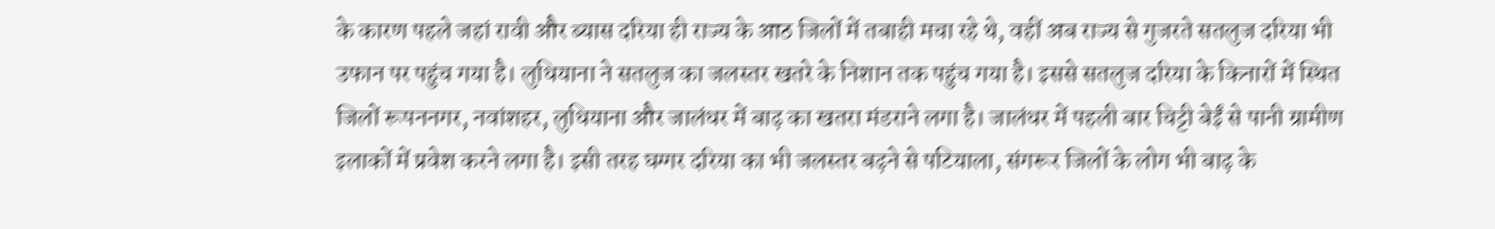के कारण पहले जहां रावी और ब्यास दरिया ही राज्य के आठ जिलों में तबाही मचा रहे थे, वहीं अब राज्य से गुजरते सतलुज दरिया भी उफान पर पहुंच गया है। लुधियाना ने सतलुज का जलस्तर खतरे के निशान तक पहुंच गया है। इससे सतलुज दरिया के किनारों में स्थित जिलों रूपननगर, नवांशहर, लुधियाना और जालंधर में बाढ़ का खतरा मंडराने लगा है। जालंधर में पहली बार चिट्टी बेईं से पानी ग्रामीण इलाकों में प्रवेश करने लगा है। इसी तरह घग्गर दरिया का भी जलस्तर बढ़ने से पटियाला, संगरूर जिलों के लोग भी बाढ़ के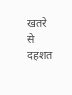खतरे से दहशत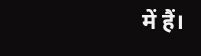में हैं।